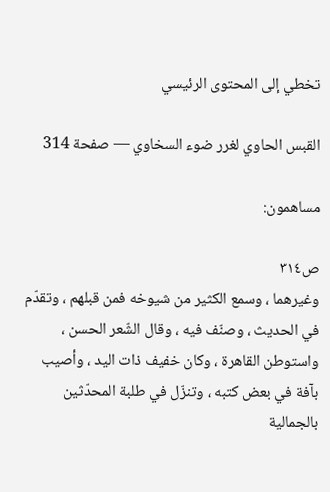تخطي إلى المحتوى الرئيسي

القبس الحاوي لغرر ضوء السخاوي — صفحة 314

مساهمون:

ص٣١٤
وغيرهما ، وسمع الكثير من شيوخه فمن قبلهم ، وتقدّم في الحديث ، وصنّف فيه ، وقال الشّعر الحسن ، واستوطن القاهرة ، وكان خفيف ذات اليد ، وأصيب بآفة في بعض كتبه ، وتنزّل في طلبة المحدّثين بالجمالية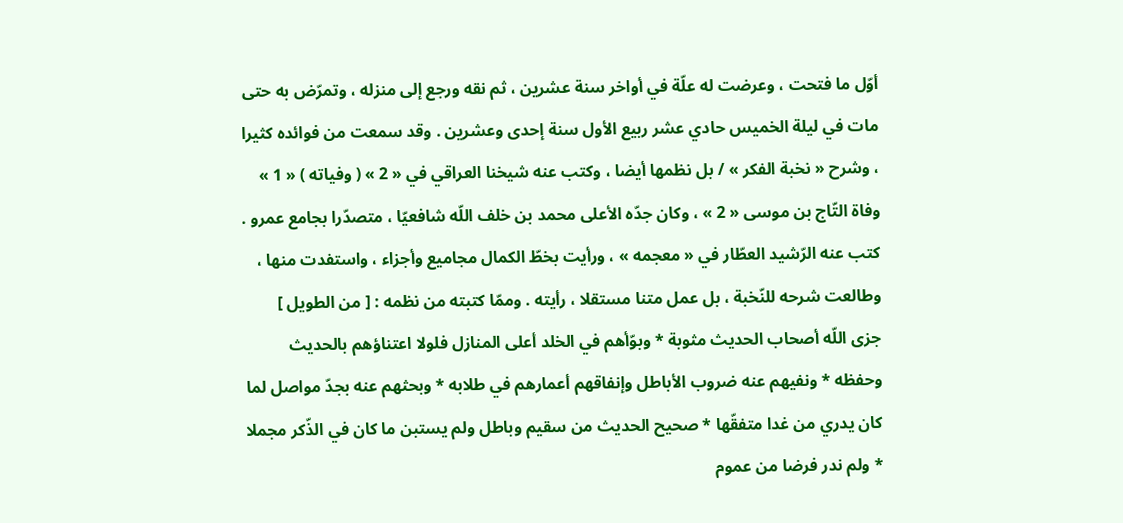أوّل ما فتحت ، وعرضت له علّة في أواخر سنة عشرين ، ثم نقه ورجع إلى منزله ، وتمرّض به حتى مات في ليلة الخميس حادي عشر ربيع الأول سنة إحدى وعشرين . وقد سمعت من فوائده كثيرا ، وشرح « نخبة الفكر » / بل نظمها أيضا ، وكتب عنه شيخنا العراقي في « 2 » ( وفياته ) « 1 » وفاة التّاج بن موسى « 2 » ، وكان جدّه الأعلى محمد بن خلف اللّه شافعيّا ، متصدّرا بجامع عمرو . كتب عنه الرّشيد العطّار في « معجمه » ، ورأيت بخطّ الكمال مجاميع وأجزاء ، واستفدت منها ، وطالعت شرحه للنّخبة ، بل عمل متنا مستقلا ، رأيته . وممّا كتبته من نظمه : [ من الطويل ]
جزى اللّه أصحاب الحديث مثوبة * وبوّأهم في الخلد أعلى المنازل فلولا اعتناؤهم بالحديث وحفظه * ونفيهم عنه ضروب الأباطل وإنفاقهم أعمارهم في طلابه * وبحثهم عنه بجدّ مواصل لما كان يدري من غدا متفقّها * صحيح الحديث من سقيم وباطل ولم يستبن ما كان في الذّكر مجملا * ولم ندر فرضا من عموم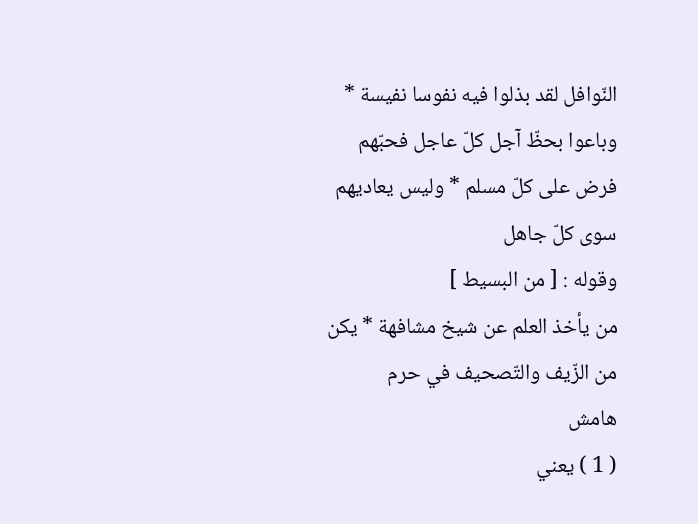النّوافل لقد بذلوا فيه نفوسا نفيسة * وباعوا بحظّ آجل كلّ عاجل فحبّهم فرض على كلّ مسلم * وليس يعاديهم سوى كلّ جاهل
وقوله : [ من البسيط ]
من يأخذ العلم عن شيخ مشافهة * يكن من الزّيف والتّصحيف في حرم
هامش
( 1 ) يعني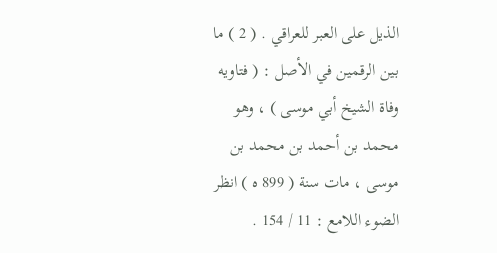الذيل على العبر للعراقي . ( 2 ) ما بين الرقمين في الأصل : ( فتاويه وفاة الشيخ أبي موسى ) ، وهو محمد بن أحمد بن محمد بن موسى ، مات سنة ( 899 ه ) انظر الضوء اللامع : 11 / 154 .